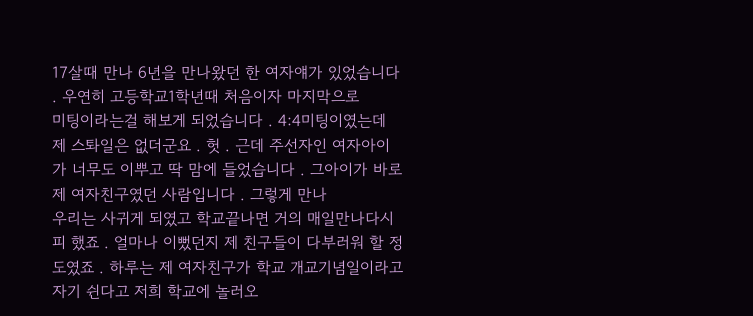17살때 만나 6년을 만나왔던 한 여자얘가 있었습니다 . 우연히 고등학교1학년때 처음이자 마지막으로
미팅이라는걸 해보게 되었습니다 . 4:4미팅이였는데 제 스톼일은 없더군요 . 헛 . 근데 주선자인 여자아이가 너무도 이뿌고 딱 맘에 들었습니다 . 그아이가 바로 제 여자친구였던 사람입니다 . 그렇게 만나
우리는 사귀게 되였고 학교끝나면 거의 매일만나다시피 했죠 . 얼마나 이뻤던지 제 친구들이 다부러워 할 정도였죠 . 하루는 제 여자친구가 학교 개교기념일이라고 자기 쉰다고 저희 학교에 놀러오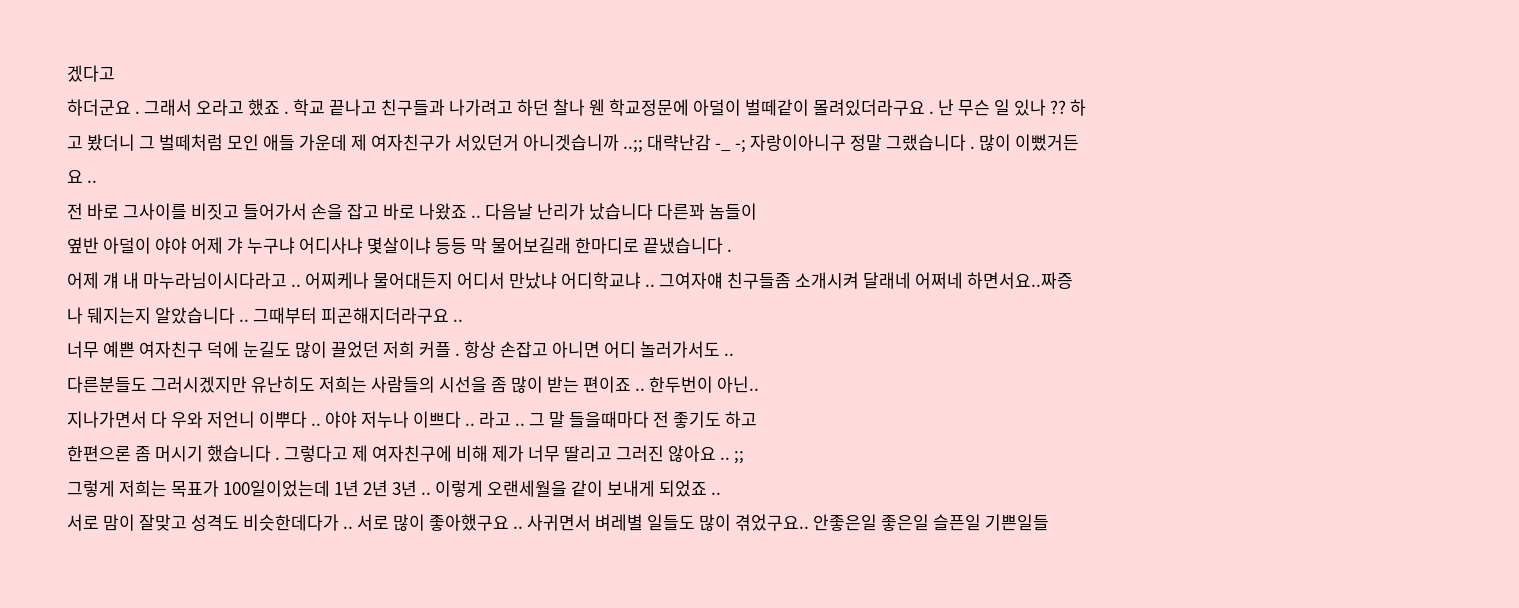겠다고
하더군요 . 그래서 오라고 했죠 . 학교 끝나고 친구들과 나가려고 하던 찰나 웬 학교정문에 아덜이 벌떼같이 몰려있더라구요 . 난 무슨 일 있나 ?? 하고 봤더니 그 벌떼처럼 모인 애들 가운데 제 여자친구가 서있던거 아니겟습니까 ..;; 대략난감 -_ -; 자랑이아니구 정말 그랬습니다 . 많이 이뻤거든요 ..
전 바로 그사이를 비짓고 들어가서 손을 잡고 바로 나왔죠 .. 다음날 난리가 났습니다 다른꽈 놈들이
옆반 아덜이 야야 어제 갸 누구냐 어디사냐 몇살이냐 등등 막 물어보길래 한마디로 끝냈습니다 .
어제 걔 내 마누라님이시다라고 .. 어찌케나 물어대든지 어디서 만났냐 어디학교냐 .. 그여자얘 친구들좀 소개시켜 달래네 어쩌네 하면서요..짜증나 뒈지는지 알았습니다 .. 그때부터 피곤해지더라구요 ..
너무 예쁜 여자친구 덕에 눈길도 많이 끌었던 저희 커플 . 항상 손잡고 아니면 어디 놀러가서도 ..
다른분들도 그러시겠지만 유난히도 저희는 사람들의 시선을 좀 많이 받는 편이죠 .. 한두번이 아닌..
지나가면서 다 우와 저언니 이뿌다 .. 야야 저누나 이쁘다 .. 라고 .. 그 말 들을때마다 전 좋기도 하고
한편으론 좀 머시기 했습니다 . 그렇다고 제 여자친구에 비해 제가 너무 딸리고 그러진 않아요 .. ;;
그렇게 저희는 목표가 100일이었는데 1년 2년 3년 .. 이렇게 오랜세월을 같이 보내게 되었죠 ..
서로 맘이 잘맞고 성격도 비슷한데다가 .. 서로 많이 좋아했구요 .. 사귀면서 벼레별 일들도 많이 겪었구요.. 안좋은일 좋은일 슬픈일 기쁜일들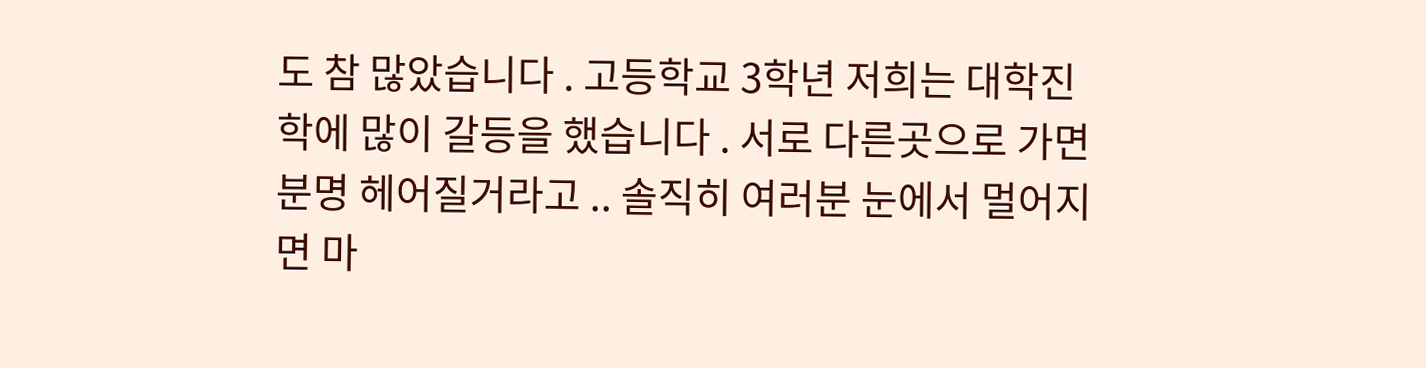도 참 많았습니다 . 고등학교 3학년 저희는 대학진학에 많이 갈등을 했습니다 . 서로 다른곳으로 가면 분명 헤어질거라고 .. 솔직히 여러분 눈에서 멀어지면 마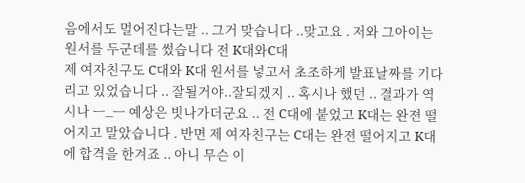음에서도 멀어진다는말 .. 그거 맞습니다 ..맞고요 . 저와 그아이는 원서를 두군데를 썼습니다 전 K대와C대
제 여자친구도 C대와 K대 원서를 넣고서 초조하게 발표날짜를 기다리고 있었습니다 .. 잘될거야..잘되겠지 .. 혹시나 했던 .. 결과가 역시나 ㅡ_ㅡ 예상은 빗나가더군요 .. 전 C대에 붙었고 K대는 완젼 떨어지고 말았습니다 . 반면 제 여자친구는 C대는 완젼 떨어지고 K대에 합격을 한겨죠 .. 아니 무슨 이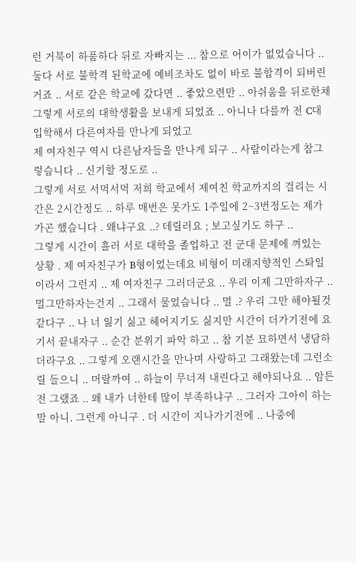런 거북이 하품하다 뒤로 자빠지는 ... 참으로 어이가 없었습니다 .. 둘다 서로 불학격 된학교에 예비조차도 없이 바로 불합격이 되버린거죠 .. 서로 같은 학교에 갔다면 .. 좋았으련만 .. 아쉬움을 뒤로한채 그렇게 서로의 대학생활을 보내게 되었죠 .. 아니나 다를까 전 C대입학해서 다른여자를 만나게 되었고
제 여자친구 역시 다른남자들을 만나게 되구 .. 사람이라는게 참그렇습니다 .. 신기할 정도로 ..
그렇게 서로 서먹서먹 저희 학교에서 제여친 학교까지의 걸리는 시간은 2시간정도 .. 하루 매번은 못가도 1주일에 2~3번정도는 제가 가곤 했습니다 . 왜냐구요 ..? 데릴러요 ; 보고싶기도 하구 ..
그렇게 시간이 흘러 서로 대학을 졸업하고 전 군대 문제에 껴있는 상황 . 제 여자친구가 B형이었는데요 비형이 미래지향적인 스톼일이라서 그런지 .. 제 여자친구 그러더군요 .. 우리 이제 그만하자구 ..
멀그만하자는건지 .. 그래서 물었습니다 .. 멀 .? 우리 그만 해야될것 같다구 .. 나 너 잃기 싫고 헤어지기도 싫지만 시간이 더가기전에 요기서 끝내자구 .. 순간 분위기 파악 하고 .. 참 기분 묘하면서 냉담하더라구요 .. 그렇게 오랜시간을 만나며 사랑하고 그래왔는데 그런소릴 들으니 .. 머랄까여 .. 하늘이 무너져 내린다고 해야되나요 .. 암튼 전 그랬죠 .. 왜 내가 너한테 많이 부족하냐구 .. 그러자 그아이 하는말 아니. 그런게 아니구 . 더 시간이 지나가기전에 .. 나중에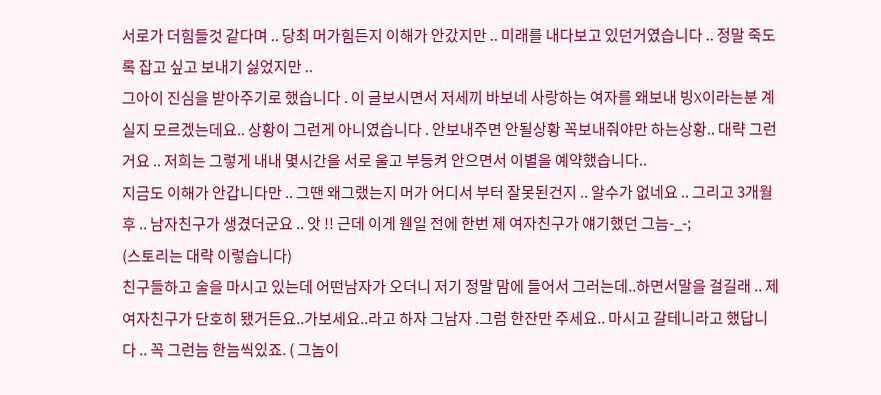서로가 더힘들것 같다며 .. 당최 머가힘든지 이해가 안갔지만 .. 미래를 내다보고 있던거였습니다 .. 정말 죽도록 잡고 싶고 보내기 싫었지만 ..
그아이 진심을 받아주기로 했습니다 . 이 글보시면서 저세끼 바보네 사랑하는 여자를 왜보내 빙X이라는분 계실지 모르겠는데요.. 상황이 그런게 아니였습니다 . 안보내주면 안될상황 꼭보내줘야만 하는상황.. 대략 그런거요 .. 저희는 그렇게 내내 몇시간을 서로 울고 부등켜 안으면서 이별을 예약했습니다..
지금도 이해가 안갑니다만 .. 그땐 왜그랬는지 머가 어디서 부터 잘못된건지 .. 알수가 없네요 .. 그리고 3개월후 .. 남자친구가 생겼더군요 .. 앗 !! 근데 이게 웬일 전에 한번 제 여자친구가 얘기했던 그늠-_-;
(스토리는 대략 이렇습니다)
친구들하고 술을 마시고 있는데 어떤남자가 오더니 저기 정말 맘에 들어서 그러는데..하면서말을 걸길래 .. 제여자친구가 단호히 됐거든요..가보세요..라고 하자 그남자 .그럼 한잔만 주세요.. 마시고 갈테니라고 했답니다 .. 꼭 그런늠 한늠씩있죠. ( 그놈이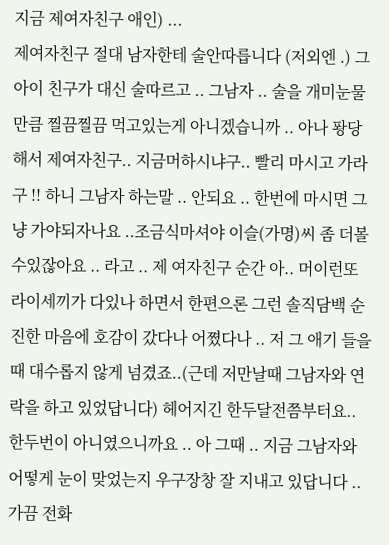지금 제여자친구 애인) ...
제여자친구 절대 남자한테 술안따릅니다 (저외엔 .) 그아이 친구가 대신 술따르고 .. 그남자 .. 술을 개미눈물만큼 찔끔찔끔 먹고있는게 아니겠습니까 .. 아나 퐝당해서 제여자친구.. 지금머하시냐구.. 빨리 마시고 가라구 !! 하니 그남자 하는말 .. 안되요 .. 한번에 마시면 그냥 가야되자나요 ..조금식마셔야 이슬(가명)씨 좀 더볼수있잖아요 .. 라고 .. 제 여자친구 순간 아.. 머이런또라이세끼가 다있나 하면서 한편으론 그런 솔직담백 순진한 마음에 호감이 갔다나 어쪘다나 .. 저 그 애기 들을때 대수롭지 않게 넘겼죠..(근데 저만날때 그남자와 연락을 하고 있었답니다) 헤어지긴 한두달전쯤부터요..
한두번이 아니였으니까요 .. 아 그때 .. 지금 그남자와 어떻게 눈이 맞었는지 우구장창 잘 지내고 있답니다 .. 가끔 전화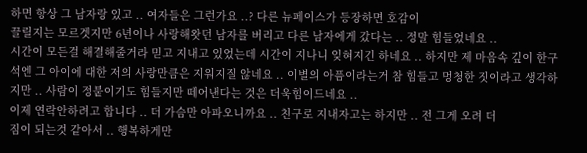하면 항상 그 남자랑 있고 .. 여자들은 그런가요 ..? 다른 뉴페이스가 등장하면 호감이
끌릴지는 모르겟지만 6년이나 사랑해왓던 남자를 버리고 다른 남자에게 갔다는 .. 정말 힘들었네요 ..
시간이 모든걸 해결해줄거라 믿고 지내고 있었는데 시간이 지나니 잊혀지긴 하네요 .. 하지만 제 마음속 깊이 한구석엔 그 아이에 대한 저의 사랑만큼은 지워지질 않네요 .. 이별의 아픔이라는거 참 힘들고 멍청한 짓이라고 생각하지만 .. 사람이 정붙이기도 힘들지만 떼어낸다는 것은 더욱힘이드네요 ..
이제 연락안하려고 합니다 .. 더 가슴만 아파오니까요 .. 친구로 지내자고는 하지만 .. 전 그게 오려 더
짐이 되는것 같아서 .. 행복하게만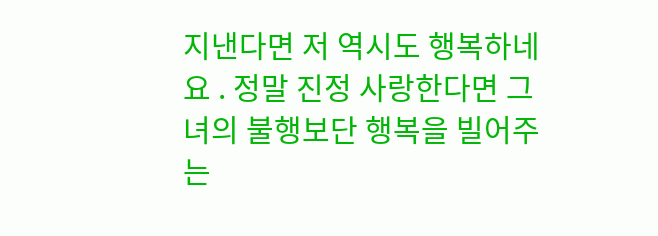지낸다면 저 역시도 행복하네요 . 정말 진정 사랑한다면 그녀의 불행보단 행복을 빌어주는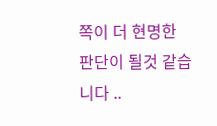쪽이 더 현명한 판단이 될것 같습니다 ..